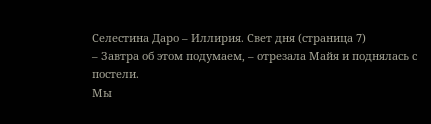Селестина Даро – Иллирия. Свет дня (страница 7)
– Завтра об этом подумаем, – отрезала Майя и поднялась с постели.
Мы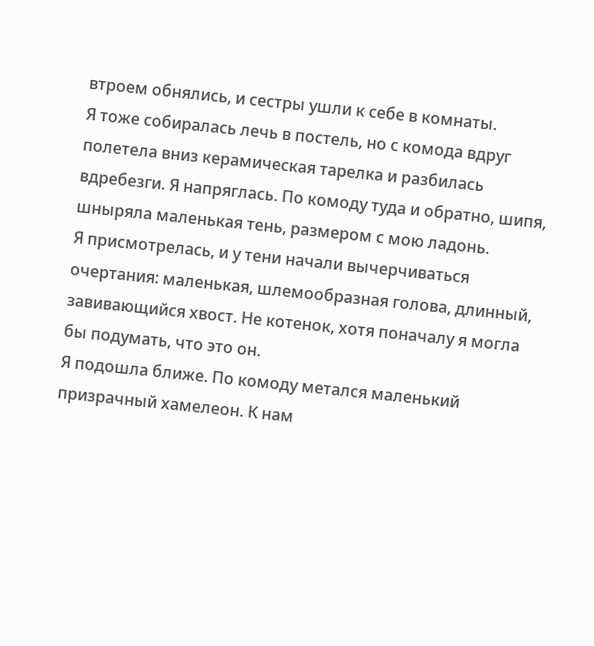втроем обнялись, и сестры ушли к себе в комнаты.
Я тоже собиралась лечь в постель, но с комода вдруг полетела вниз керамическая тарелка и разбилась вдребезги. Я напряглась. По комоду туда и обратно, шипя, шныряла маленькая тень, размером с мою ладонь.
Я присмотрелась, и у тени начали вычерчиваться очертания: маленькая, шлемообразная голова, длинный, завивающийся хвост. Не котенок, хотя поначалу я могла бы подумать, что это он.
Я подошла ближе. По комоду метался маленький призрачный хамелеон. К нам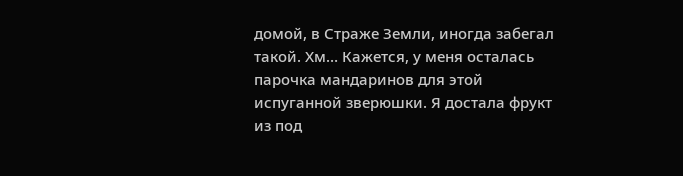домой, в Страже Земли, иногда забегал такой. Хм… Кажется, у меня осталась парочка мандаринов для этой испуганной зверюшки. Я достала фрукт из под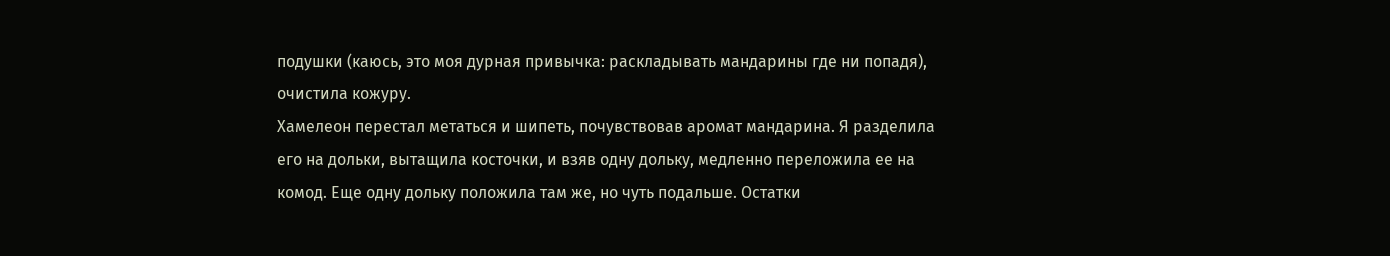подушки (каюсь, это моя дурная привычка: раскладывать мандарины где ни попадя), очистила кожуру.
Хамелеон перестал метаться и шипеть, почувствовав аромат мандарина. Я разделила его на дольки, вытащила косточки, и взяв одну дольку, медленно переложила ее на комод. Еще одну дольку положила там же, но чуть подальше. Остатки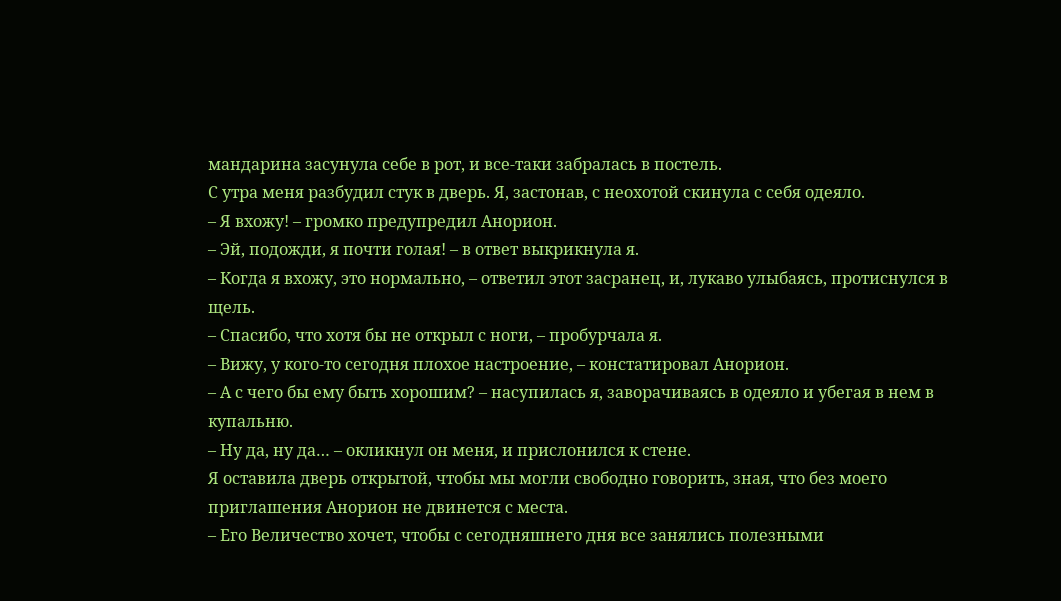мандарина засунула себе в рот, и все-таки забралась в постель.
С утра меня разбудил стук в дверь. Я, застонав, с неохотой скинула с себя одеяло.
– Я вхожу! – громко предупредил Анорион.
– Эй, подожди, я почти голая! – в ответ выкрикнула я.
– Когда я вхожу, это нормально, – ответил этот засранец, и, лукаво улыбаясь, протиснулся в щель.
– Спасибо, что хотя бы не открыл с ноги, – пробурчала я.
– Вижу, у кого-то сегодня плохое настроение, – констатировал Анорион.
– А с чего бы ему быть хорошим? – насупилась я, заворачиваясь в одеяло и убегая в нем в купальню.
– Ну да, ну да… – окликнул он меня, и прислонился к стене.
Я оставила дверь открытой, чтобы мы могли свободно говорить, зная, что без моего приглашения Анорион не двинется с места.
– Его Величество хочет, чтобы с сегодняшнего дня все занялись полезными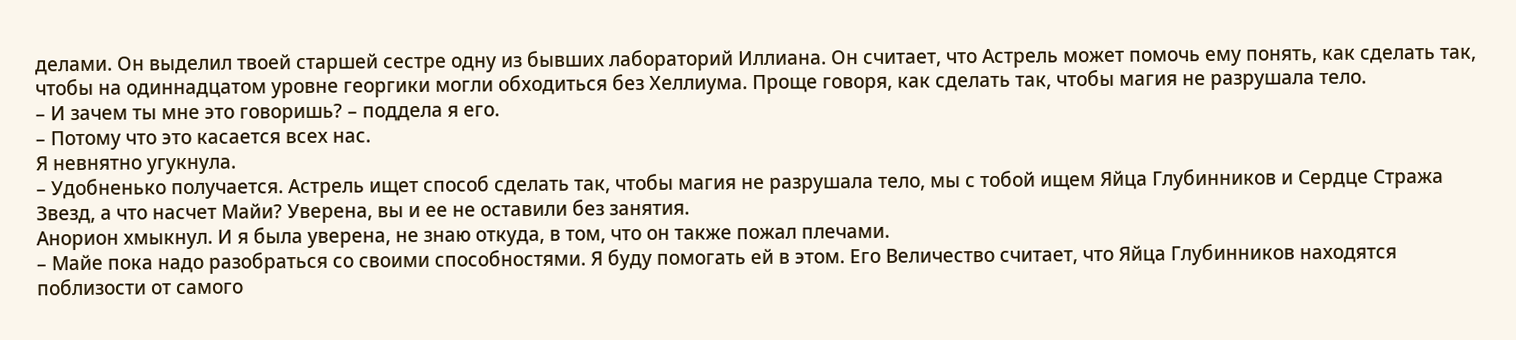делами. Он выделил твоей старшей сестре одну из бывших лабораторий Иллиана. Он считает, что Астрель может помочь ему понять, как сделать так, чтобы на одиннадцатом уровне георгики могли обходиться без Хеллиума. Проще говоря, как сделать так, чтобы магия не разрушала тело.
– И зачем ты мне это говоришь? – поддела я его.
– Потому что это касается всех нас.
Я невнятно угукнула.
– Удобненько получается. Астрель ищет способ сделать так, чтобы магия не разрушала тело, мы с тобой ищем Яйца Глубинников и Сердце Стража Звезд, а что насчет Майи? Уверена, вы и ее не оставили без занятия.
Анорион хмыкнул. И я была уверена, не знаю откуда, в том, что он также пожал плечами.
– Майе пока надо разобраться со своими способностями. Я буду помогать ей в этом. Его Величество считает, что Яйца Глубинников находятся поблизости от самого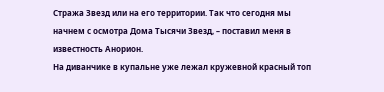Стража Звезд или на его территории. Так что сегодня мы начнем с осмотра Дома Тысячи Звезд, – поставил меня в известность Анорион.
На диванчике в купальне уже лежал кружевной красный топ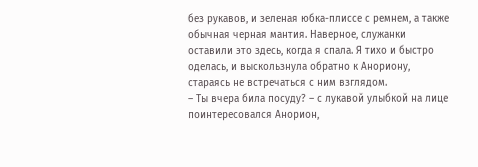без рукавов, и зеленая юбка-плиссе с ремнем, а также обычная черная мантия. Наверное, служанки оставили это здесь, когда я спала. Я тихо и быстро оделась, и выскользнула обратно к Анориону, стараясь не встречаться с ним взглядом.
– Ты вчера била посуду? – с лукавой улыбкой на лице поинтересовался Анорион,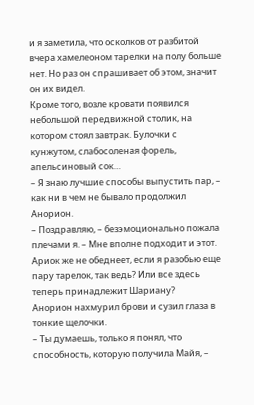и я заметила, что осколков от разбитой вчера хамелеоном тарелки на полу больше нет. Но раз он спрашивает об этом, значит он их видел.
Кроме того, возле кровати появился небольшой передвижной столик, на котором стоял завтрак. Булочки с кунжутом, слабосоленая форель, апельсиновый сок…
– Я знаю лучшие способы выпустить пар, – как ни в чем не бывало продолжил Анорион.
– Поздравляю, – безэмоционально пожала плечами я. – Мне вполне подходит и этот. Ариок же не обеднеет, если я разобью еще пару тарелок, так ведь? Или все здесь теперь принадлежит Шариану?
Анорион нахмурил брови и сузил глаза в тонкие щелочки.
– Ты думаешь, только я понял, что способность, которую получила Майя, –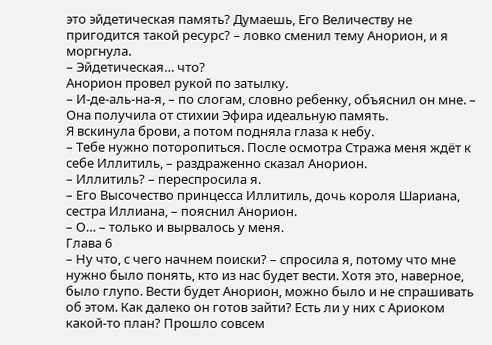это эйдетическая память? Думаешь, Его Величеству не пригодится такой ресурс? – ловко сменил тему Анорион, и я моргнула.
– Эйдетическая… что?
Анорион провел рукой по затылку.
– И-де-аль-на-я, – по слогам, словно ребенку, объяснил он мне. – Она получила от стихии Эфира идеальную память.
Я вскинула брови, а потом подняла глаза к небу.
– Тебе нужно поторопиться. После осмотра Стража меня ждёт к себе Иллитиль, – раздраженно сказал Анорион.
– Иллитиль? – переспросила я.
– Его Высочество принцесса Иллитиль, дочь короля Шариана, сестра Иллиана, – пояснил Анорион.
– О… – только и вырвалось у меня.
Глава 6
– Ну что, с чего начнем поиски? – спросила я, потому что мне нужно было понять, кто из нас будет вести. Хотя это, наверное, было глупо. Вести будет Анорион, можно было и не спрашивать об этом. Как далеко он готов зайти? Есть ли у них с Ариоком какой-то план? Прошло совсем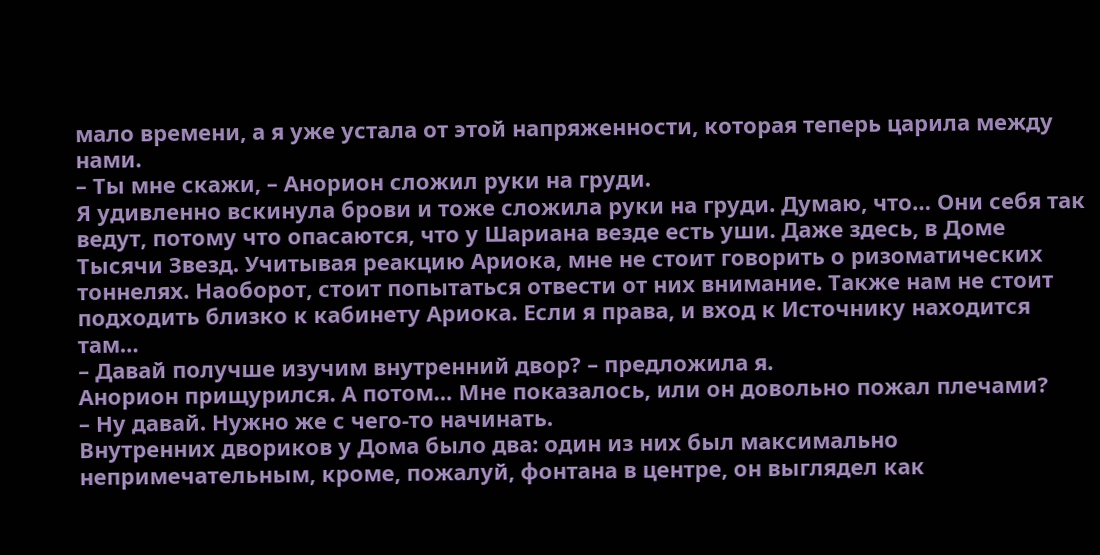мало времени, а я уже устала от этой напряженности, которая теперь царила между нами.
– Ты мне скажи, – Анорион сложил руки на груди.
Я удивленно вскинула брови и тоже сложила руки на груди. Думаю, что… Они себя так ведут, потому что опасаются, что у Шариана везде есть уши. Даже здесь, в Доме Тысячи Звезд. Учитывая реакцию Ариока, мне не стоит говорить о ризоматических тоннелях. Наоборот, стоит попытаться отвести от них внимание. Также нам не стоит подходить близко к кабинету Ариока. Если я права, и вход к Источнику находится там…
– Давай получше изучим внутренний двор? – предложила я.
Анорион прищурился. А потом… Мне показалось, или он довольно пожал плечами?
– Ну давай. Нужно же с чего-то начинать.
Внутренних двориков у Дома было два: один из них был максимально непримечательным, кроме, пожалуй, фонтана в центре, он выглядел как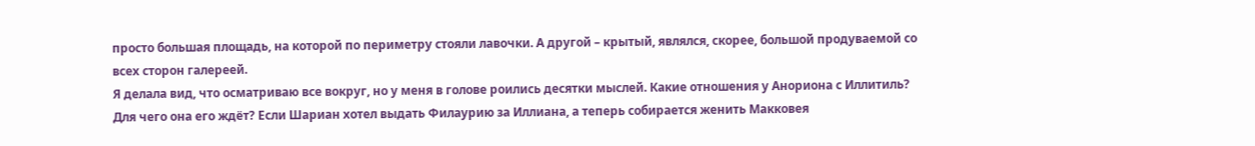просто большая площадь, на которой по периметру стояли лавочки. А другой – крытый, являлся, скорее, большой продуваемой со всех сторон галереей.
Я делала вид, что осматриваю все вокруг, но у меня в голове роились десятки мыслей. Какие отношения у Анориона с Иллитиль? Для чего она его ждёт? Если Шариан хотел выдать Филаурию за Иллиана, а теперь собирается женить Макковея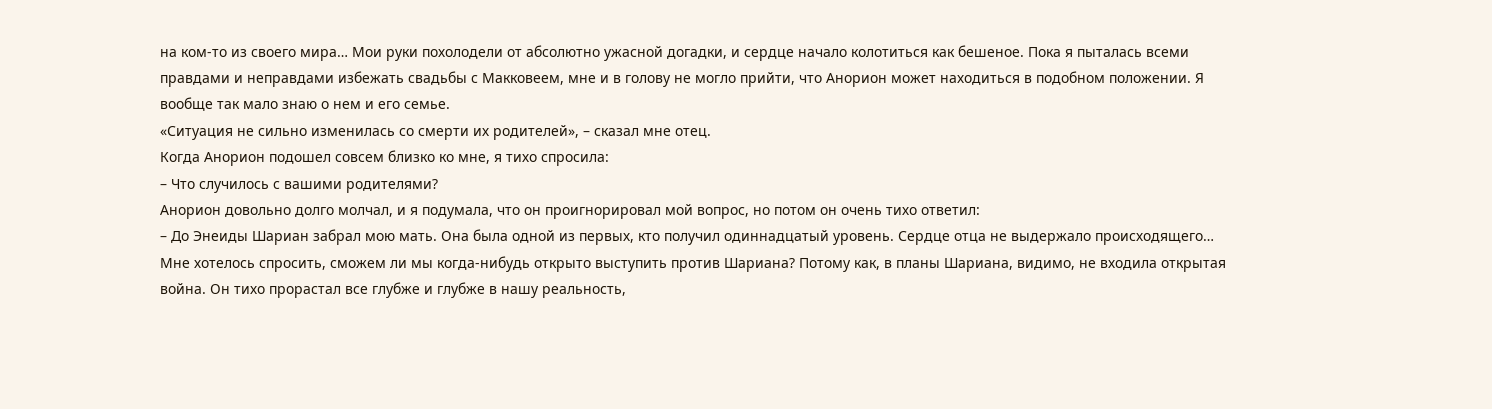на ком-то из своего мира… Мои руки похолодели от абсолютно ужасной догадки, и сердце начало колотиться как бешеное. Пока я пыталась всеми правдами и неправдами избежать свадьбы с Макковеем, мне и в голову не могло прийти, что Анорион может находиться в подобном положении. Я вообще так мало знаю о нем и его семье.
«Ситуация не сильно изменилась со смерти их родителей», – сказал мне отец.
Когда Анорион подошел совсем близко ко мне, я тихо спросила:
– Что случилось с вашими родителями?
Анорион довольно долго молчал, и я подумала, что он проигнорировал мой вопрос, но потом он очень тихо ответил:
– До Энеиды Шариан забрал мою мать. Она была одной из первых, кто получил одиннадцатый уровень. Сердце отца не выдержало происходящего…
Мне хотелось спросить, сможем ли мы когда-нибудь открыто выступить против Шариана? Потому как, в планы Шариана, видимо, не входила открытая война. Он тихо прорастал все глубже и глубже в нашу реальность,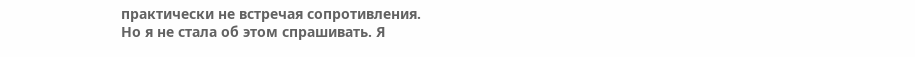практически не встречая сопротивления.
Но я не стала об этом спрашивать. Я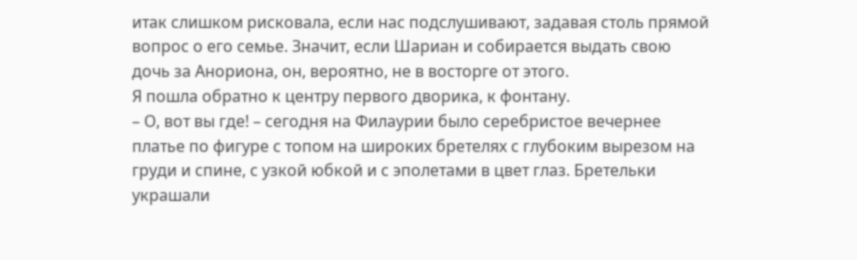итак слишком рисковала, если нас подслушивают, задавая столь прямой вопрос о его семье. Значит, если Шариан и собирается выдать свою дочь за Анориона, он, вероятно, не в восторге от этого.
Я пошла обратно к центру первого дворика, к фонтану.
– О, вот вы где! – сегодня на Филаурии было серебристое вечернее платье по фигуре с топом на широких бретелях с глубоким вырезом на груди и спине, с узкой юбкой и с эполетами в цвет глаз. Бретельки украшали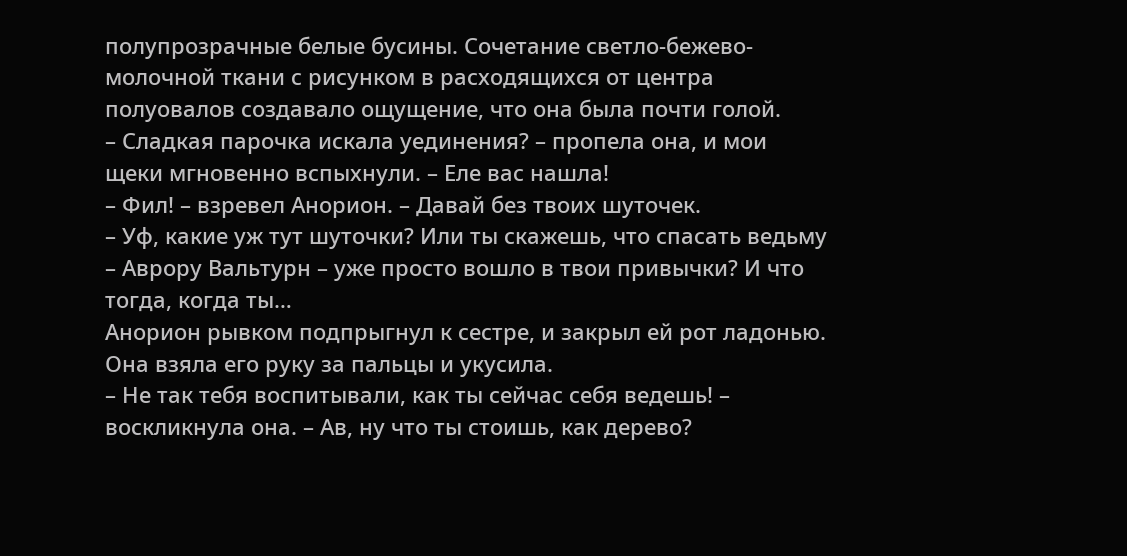полупрозрачные белые бусины. Сочетание светло-бежево-молочной ткани с рисунком в расходящихся от центра полуовалов создавало ощущение, что она была почти голой.
– Сладкая парочка искала уединения? – пропела она, и мои щеки мгновенно вспыхнули. – Еле вас нашла!
– Фил! – взревел Анорион. – Давай без твоих шуточек.
– Уф, какие уж тут шуточки? Или ты скажешь, что спасать ведьму – Аврору Вальтурн – уже просто вошло в твои привычки? И что тогда, когда ты…
Анорион рывком подпрыгнул к сестре, и закрыл ей рот ладонью. Она взяла его руку за пальцы и укусила.
– Не так тебя воспитывали, как ты сейчас себя ведешь! – воскликнула она. – Ав, ну что ты стоишь, как дерево?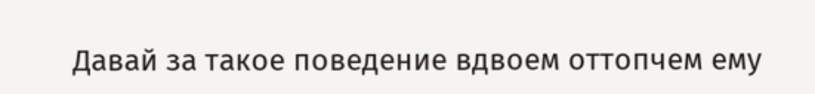Давай за такое поведение вдвоем оттопчем ему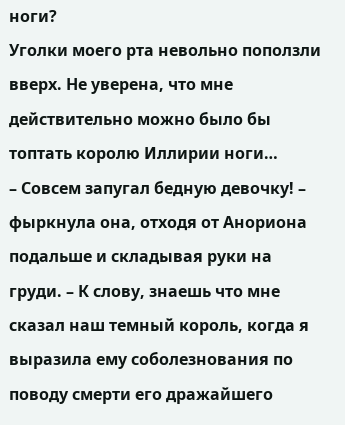ноги?
Уголки моего рта невольно поползли вверх. Не уверена, что мне действительно можно было бы топтать королю Иллирии ноги…
– Совсем запугал бедную девочку! – фыркнула она, отходя от Анориона подальше и складывая руки на груди. – К слову, знаешь что мне сказал наш темный король, когда я выразила ему соболезнования по поводу смерти его дражайшего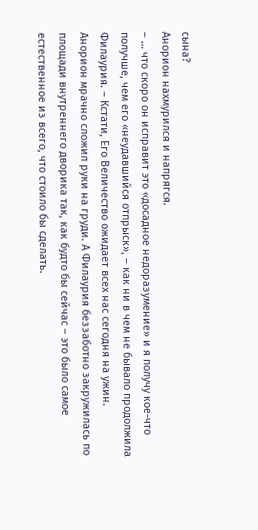сына?
Анорион нахмурился и напрягся.
– … что скоро он исправит это «досадное недоразумение» и я получу кое-что получше, чем его «неудавшийся отпрыск», – как ни в чем не бывало продолжила Филаурия. – Кстати, Его Величество ожидает всех нас сегодня на ужин.
Анорион мрачно сложил руки на груди. А Филаурия беззаботно закружилась по площади внутреннего дворика так, как будто бы сейчас – это было самое естественное из всего, что стоило бы сделать.